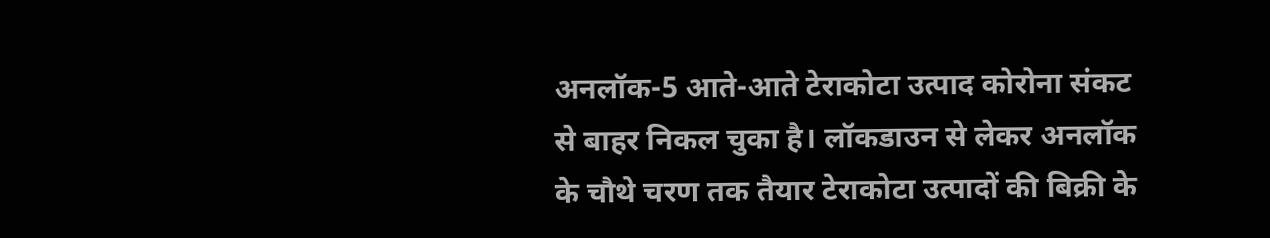अनलॉक-5 आते-आते टेराकोटा उत्पाद कोरोना संकट से बाहर निकल चुका है। लॉकडाउन से लेकर अनलॉक के चौथे चरण तक तैयार टेराकोटा उत्पादों की बिक्री के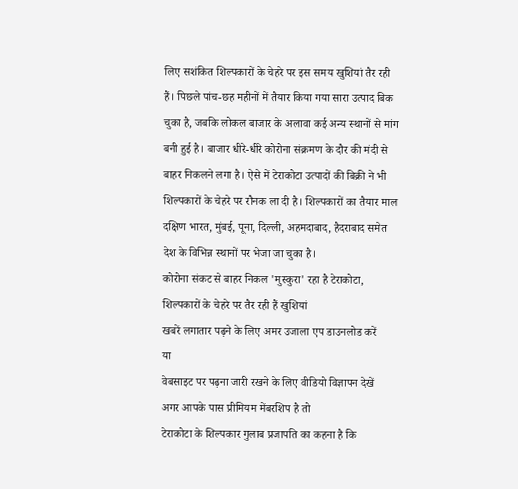लिए सशंकित शिल्पकारों के चेहरे पर इस समय खुशियां तैर रही हैं। पिछले पांच-छह महीनों में तैयार किया गया सारा उत्पाद बिक चुका है, जबकि लोकल बाजार के अलावा कई अन्य स्थानों से मांग बनी हुई है। बाजार धीरे-धीरे कोरोना संक्रमण के दौर की मंदी से बाहर निकलने लगा है। ऐसे में टेराकोटा उत्पादों की बिक्री ने भी शिल्पकारों के चेहरे पर रौनक ला दी है। शिल्पकारों का तैयार माल दक्षिण भारत, मुंबई, पूना, दिल्ली, अहमदाबाद, हैदराबाद समेत देश के विभिन्न स्थानों पर भेजा जा चुका है।
कोरोना संकट से बाहर निकल 'मुस्कुरा' रहा है टेराकोटा, शिल्पकारों के चेहरे पर तैर रही हैं खुशियां
खबरें लगातार पढ़ने के लिए अमर उजाला एप डाउनलोड करें
या
वेबसाइट पर पढ़ना जारी रखने के लिए वीडियो विज्ञापन देखें
अगर आपके पास प्रीमियम मेंबरशिप है तो
टेराकोटा के शिल्पकार गुलाब प्रजापति का कहना है कि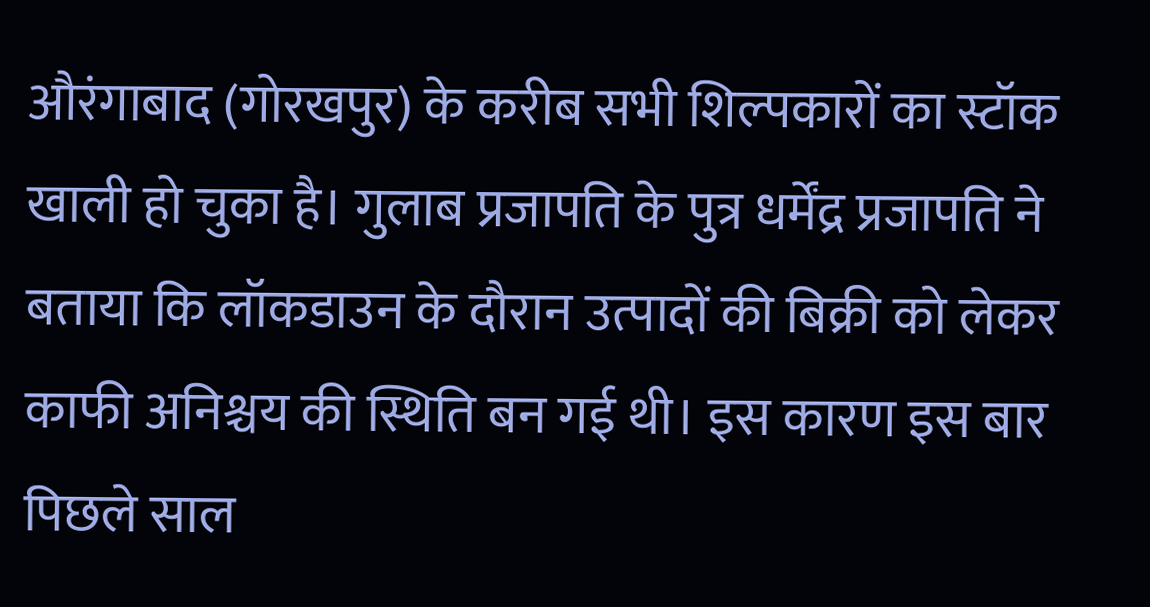औरंगाबाद (गोरखपुर) के करीब सभी शिल्पकारों का स्टॉक खाली हो चुका है। गुलाब प्रजापति के पुत्र धर्मेंद्र प्रजापति ने बताया कि लॉकडाउन के दौरान उत्पादों की बिक्री को लेकर काफी अनिश्चय की स्थिति बन गई थी। इस कारण इस बार पिछले साल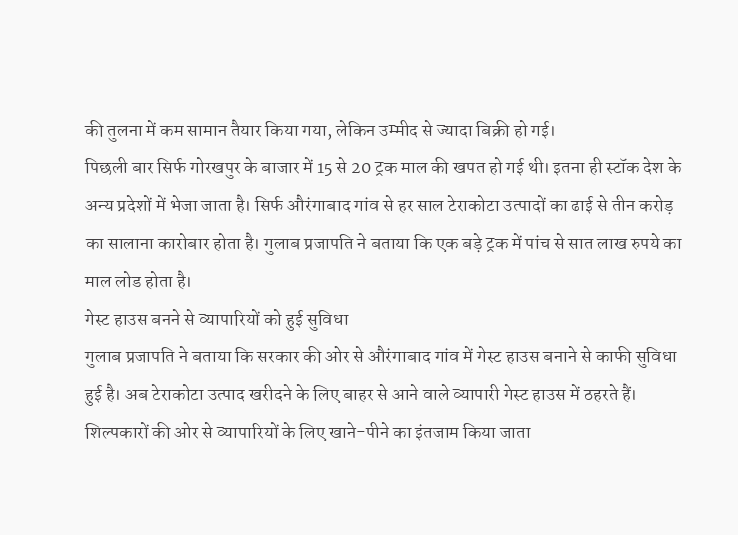की तुलना में कम सामान तैयार किया गया, लेकिन उम्मीद से ज्यादा बिक्री हो गई।
पिछली बार सिर्फ गोरखपुर के बाजार में 15 से 20 ट्रक माल की खपत हो गई थी। इतना ही स्टॉक देश के अन्य प्रदेशों में भेजा जाता है। सिर्फ औरंगाबाद गांव से हर साल टेराकोटा उत्पादों का ढाई से तीन करोड़ का सालाना कारोबार होता है। गुलाब प्रजापति ने बताया कि एक बड़े ट्रक में पांच से सात लाख रुपये का माल लोड होता है।
गेस्ट हाउस बनने से व्यापारियों को हुई सुविधा
गुलाब प्रजापति ने बताया कि सरकार की ओर से औरंगाबाद गांव में गेस्ट हाउस बनाने से काफी सुविधा हुई है। अब टेराकोटा उत्पाद खरीदने के लिए बाहर से आने वाले व्यापारी गेस्ट हाउस में ठहरते हैं। शिल्पकारों की ओर से व्यापारियों के लिए खाने-पीने का इंतजाम किया जाता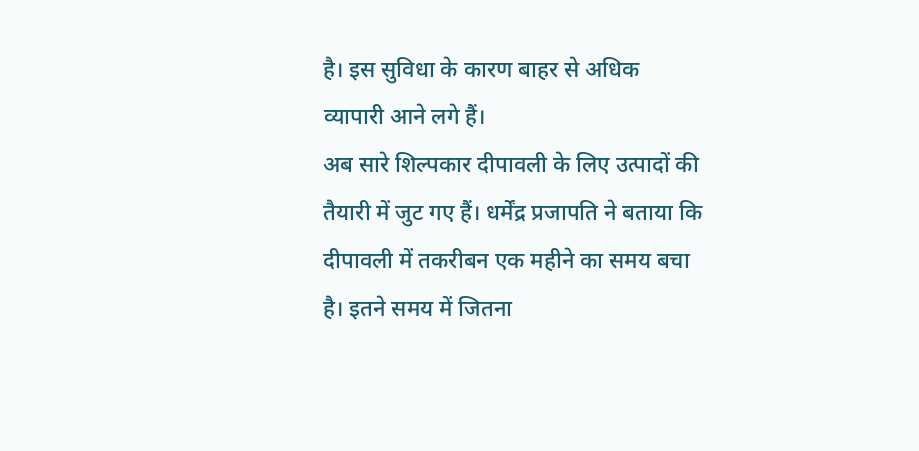है। इस सुविधा के कारण बाहर से अधिक व्यापारी आने लगे हैं।
अब सारे शिल्पकार दीपावली के लिए उत्पादों की तैयारी में जुट गए हैं। धर्मेंद्र प्रजापति ने बताया कि दीपावली में तकरीबन एक महीने का समय बचा है। इतने समय में जितना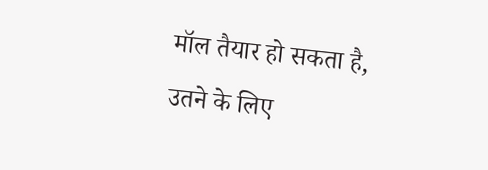मॉल तैयार हो सकता है, उतने के लिए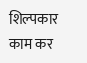शिल्पकार काम कर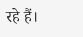रहे हैं।